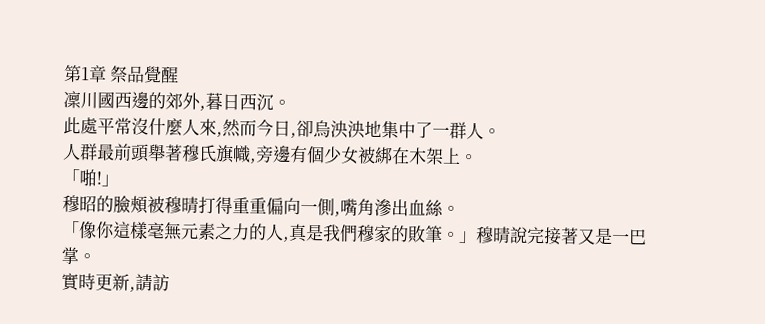第1章 祭品覺醒
凜川國西邊的郊外,暮日西沉。
此處平常沒什麼人來,然而今日,卻烏泱泱地集中了一群人。
人群最前頭舉著穆氏旗幟,旁邊有個少女被綁在木架上。
「啪!」
穆昭的臉頰被穆晴打得重重偏向一側,嘴角滲出血絲。
「像你這樣毫無元素之力的人,真是我們穆家的敗筆。」穆晴說完接著又是一巴掌。
實時更新,請訪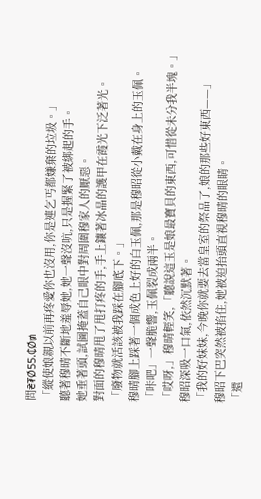問₴₮Ø55.₵Ø₥
「縱使娘親以前再疼愛你也沒用,你是連乞丐都嫌棄的垃圾。」
聽著穆晴不斷地羞辱她,她一聲沒吭,只是握緊了被綁起的手。
她垂著頭,試圖掩蓋自己眼中對周圍穆家人的厭惡。
對面的穆晴甩了甩打疼的手,手上鑲著冰晶的護甲在霞光下泛著光。
「廢物就活該被我踩在腳底下。」
穆晴腳上踩著一個成色上好的白玉佩,那是穆昭從小戴在身上的玉佩。
「咔吧」一聲脆響,玉佩裂成兩半。
「哎呀,」穆晴輕笑,「聽說這玉是娘最寶貝的東西,可惜從未分我半塊。」
穆昭深吸一口氣,依然沉默著。
「我的好妹妹,今晚你就要去當皇室的祭品了,娘的那些好東西——」
穆昭下巴突然被掐住,她被迫抬頭直視穆晴的眼睛。
「還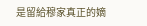是留給穆家真正的嫡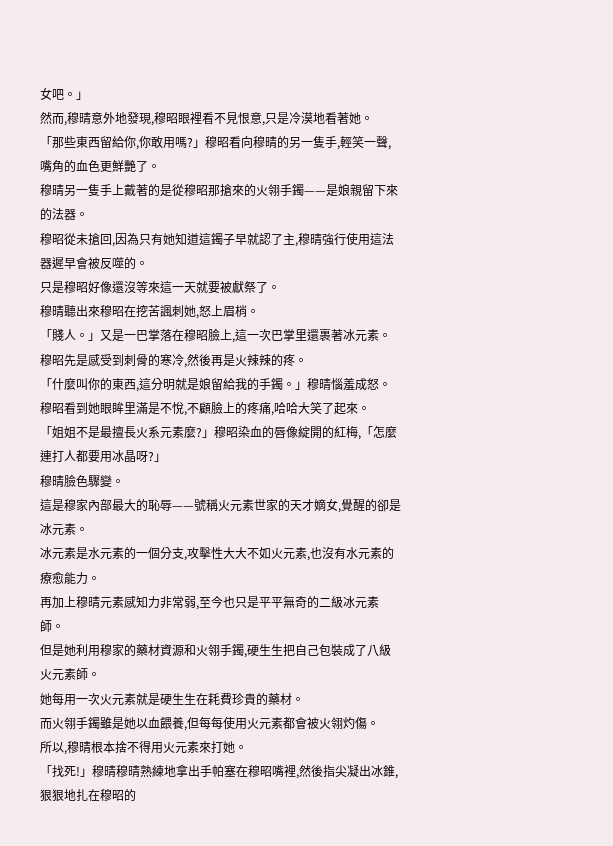女吧。」
然而,穆晴意外地發現,穆昭眼裡看不見恨意,只是冷漠地看著她。
「那些東西留給你,你敢用嗎?」穆昭看向穆晴的另一隻手,輕笑一聲,嘴角的血色更鮮艷了。
穆晴另一隻手上戴著的是從穆昭那搶來的火翎手鐲——是娘親留下來的法器。
穆昭從未搶回,因為只有她知道這鐲子早就認了主,穆晴強行使用這法器遲早會被反噬的。
只是穆昭好像還沒等來這一天就要被獻祭了。
穆晴聽出來穆昭在挖苦諷刺她,怒上眉梢。
「賤人。」又是一巴掌落在穆昭臉上,這一次巴掌里還裹著冰元素。
穆昭先是感受到刺骨的寒冷,然後再是火辣辣的疼。
「什麼叫你的東西,這分明就是娘留給我的手鐲。」穆晴惱羞成怒。
穆昭看到她眼眸里滿是不悅,不顧臉上的疼痛,哈哈大笑了起來。
「姐姐不是最擅長火系元素麼?」穆昭染血的唇像綻開的紅梅,「怎麼連打人都要用冰晶呀?」
穆晴臉色驟變。
這是穆家內部最大的恥辱——號稱火元素世家的天才嫡女,覺醒的卻是冰元素。
冰元素是水元素的一個分支,攻擊性大大不如火元素,也沒有水元素的療愈能力。
再加上穆晴元素感知力非常弱,至今也只是平平無奇的二級冰元素師。
但是她利用穆家的藥材資源和火翎手鐲,硬生生把自己包裝成了八級火元素師。
她每用一次火元素就是硬生生在耗費珍貴的藥材。
而火翎手鐲雖是她以血餵養,但每每使用火元素都會被火翎灼傷。
所以,穆晴根本捨不得用火元素來打她。
「找死!」穆晴穆晴熟練地拿出手帕塞在穆昭嘴裡,然後指尖凝出冰錐,狠狠地扎在穆昭的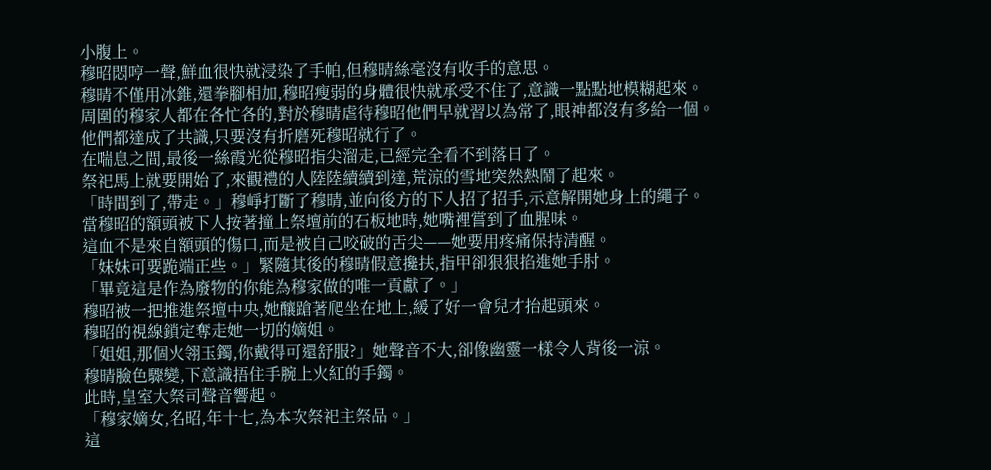小腹上。
穆昭悶哼一聲,鮮血很快就浸染了手帕,但穆晴絲毫沒有收手的意思。
穆晴不僅用冰錐,還拳腳相加,穆昭瘦弱的身體很快就承受不住了,意識一點點地模糊起來。
周圍的穆家人都在各忙各的,對於穆晴虐待穆昭他們早就習以為常了,眼神都沒有多給一個。
他們都達成了共識,只要沒有折磨死穆昭就行了。
在喘息之間,最後一絲霞光從穆昭指尖溜走,已經完全看不到落日了。
祭祀馬上就要開始了,來觀禮的人陸陸續續到達,荒涼的雪地突然熱鬧了起來。
「時間到了,帶走。」穆崢打斷了穆晴,並向後方的下人招了招手,示意解開她身上的繩子。
當穆昭的額頭被下人按著撞上祭壇前的石板地時,她嘴裡嘗到了血腥味。
這血不是來自額頭的傷口,而是被自己咬破的舌尖——她要用疼痛保持清醒。
「妹妹可要跪端正些。」緊隨其後的穆晴假意攙扶,指甲卻狠狠掐進她手肘。
「畢竟這是作為廢物的你能為穆家做的唯一貢獻了。」
穆昭被一把推進祭壇中央,她釀蹌著爬坐在地上,緩了好一會兒才抬起頭來。
穆昭的視線鎖定奪走她一切的嫡姐。
「姐姐,那個火翎玉鐲,你戴得可還舒服?」她聲音不大,卻像幽靈一樣令人背後一涼。
穆晴臉色驟變,下意識捂住手腕上火紅的手鐲。
此時,皇室大祭司聲音響起。
「穆家嫡女,名昭,年十七,為本次祭祀主祭品。」
這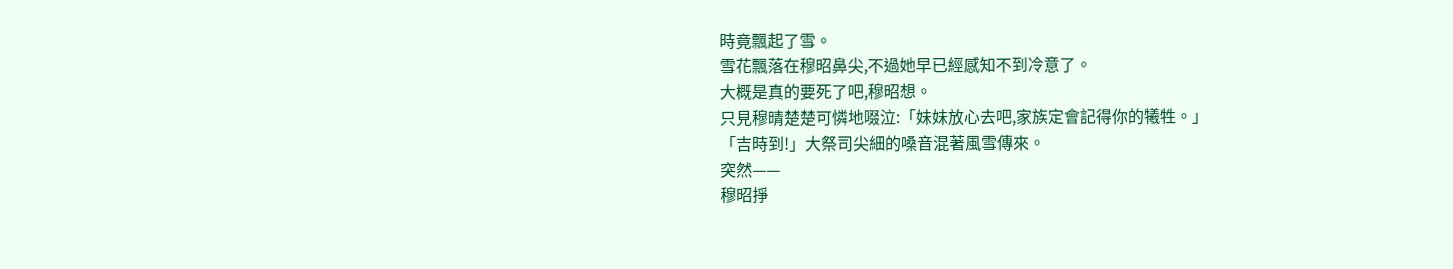時竟飄起了雪。
雪花飄落在穆昭鼻尖,不過她早已經感知不到冷意了。
大概是真的要死了吧,穆昭想。
只見穆晴楚楚可憐地啜泣:「妹妹放心去吧,家族定會記得你的犧牲。」
「吉時到!」大祭司尖細的嗓音混著風雪傳來。
突然——
穆昭掙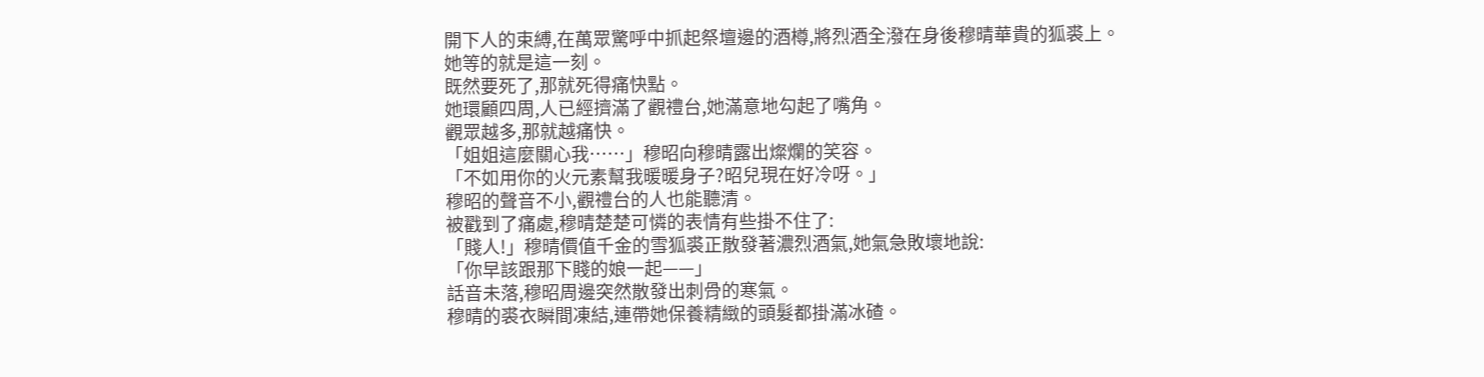開下人的束縛,在萬眾驚呼中抓起祭壇邊的酒樽,將烈酒全潑在身後穆晴華貴的狐裘上。
她等的就是這一刻。
既然要死了,那就死得痛快點。
她環顧四周,人已經擠滿了觀禮台,她滿意地勾起了嘴角。
觀眾越多,那就越痛快。
「姐姐這麼關心我……」穆昭向穆晴露出燦爛的笑容。
「不如用你的火元素幫我暖暖身子?昭兒現在好冷呀。」
穆昭的聲音不小,觀禮台的人也能聽清。
被戳到了痛處,穆晴楚楚可憐的表情有些掛不住了:
「賤人!」穆晴價值千金的雪狐裘正散發著濃烈酒氣,她氣急敗壞地說:
「你早該跟那下賤的娘一起——」
話音未落,穆昭周邊突然散發出刺骨的寒氣。
穆晴的裘衣瞬間凍結,連帶她保養精緻的頭髮都掛滿冰碴。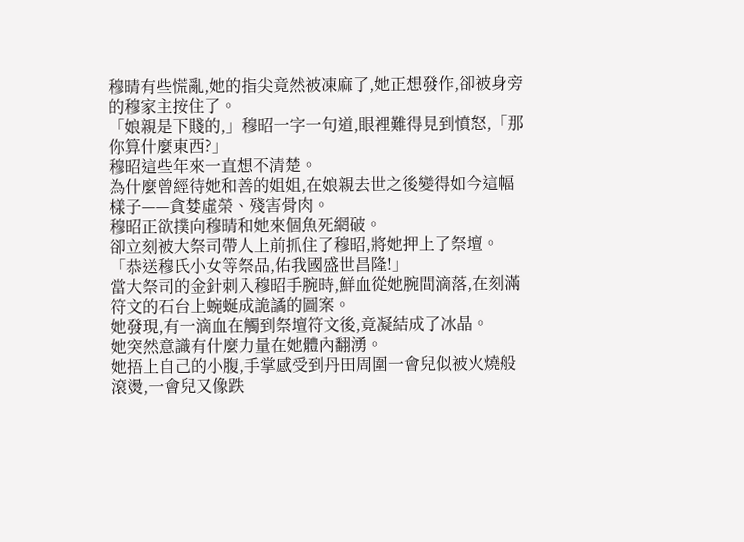穆晴有些慌亂,她的指尖竟然被凍麻了,她正想發作,卻被身旁的穆家主按住了。
「娘親是下賤的,」穆昭一字一句道,眼裡難得見到憤怒,「那你算什麼東西?」
穆昭這些年來一直想不清楚。
為什麼曾經待她和善的姐姐,在娘親去世之後變得如今這幅樣子——貪婪虛榮、殘害骨肉。
穆昭正欲撲向穆晴和她來個魚死網破。
卻立刻被大祭司帶人上前抓住了穆昭,將她押上了祭壇。
「恭送穆氏小女等祭品,佑我國盛世昌隆!」
當大祭司的金針刺入穆昭手腕時,鮮血從她腕間滴落,在刻滿符文的石台上蜿蜒成詭譎的圖案。
她發現,有一滴血在觸到祭壇符文後,竟凝結成了冰晶。
她突然意識有什麼力量在她體內翻湧。
她捂上自己的小腹,手掌感受到丹田周圍一會兒似被火燒般滾燙,一會兒又像跌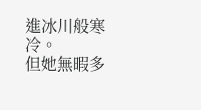進冰川般寒冷。
但她無暇多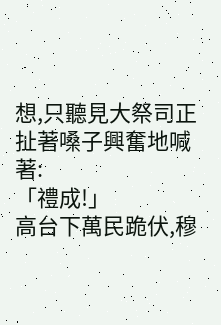想,只聽見大祭司正扯著嗓子興奮地喊著:
「禮成!」
高台下萬民跪伏,穆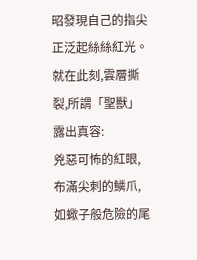昭發現自己的指尖正泛起絲絲紅光。
就在此刻,雲層撕裂,所謂「聖獸」露出真容:
兇惡可怖的紅眼,布滿尖刺的鱗爪,如蠍子般危險的尾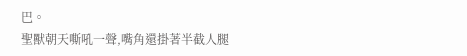巴。
聖獸朝天嘶吼一聲,嘴角還掛著半截人腿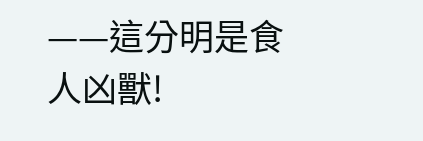——這分明是食人凶獸!